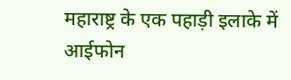महाराष्ट्र के एक पहाड़ी इलाके में आईफोन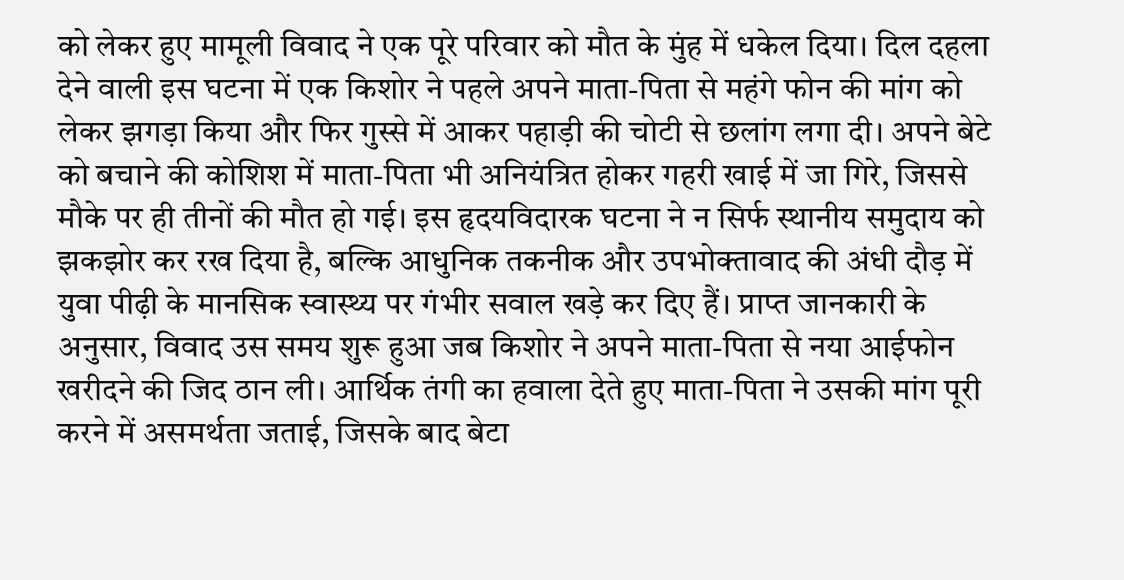को लेकर हुए मामूली विवाद ने एक पूरे परिवार को मौत के मुंह में धकेल दिया। दिल दहला देने वाली इस घटना में एक किशोर ने पहले अपने माता-पिता से महंगे फोन की मांग को लेकर झगड़ा किया और फिर गुस्से में आकर पहाड़ी की चोटी से छलांग लगा दी। अपने बेटे को बचाने की कोशिश में माता-पिता भी अनियंत्रित होकर गहरी खाई में जा गिरे, जिससे मौके पर ही तीनों की मौत हो गई। इस हृदयविदारक घटना ने न सिर्फ स्थानीय समुदाय को झकझोर कर रख दिया है, बल्कि आधुनिक तकनीक और उपभोक्तावाद की अंधी दौड़ में युवा पीढ़ी के मानसिक स्वास्थ्य पर गंभीर सवाल खड़े कर दिए हैं। प्राप्त जानकारी के अनुसार, विवाद उस समय शुरू हुआ जब किशोर ने अपने माता-पिता से नया आईफोन खरीदने की जिद ठान ली। आर्थिक तंगी का हवाला देते हुए माता-पिता ने उसकी मांग पूरी करने में असमर्थता जताई, जिसके बाद बेटा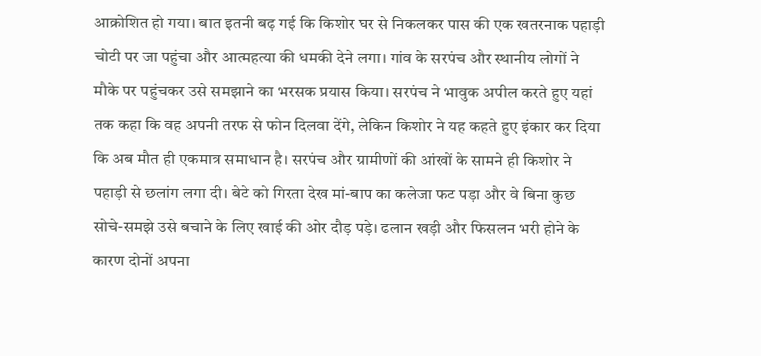आक्रोशित हो गया। बात इतनी बढ़ गई कि किशोर घर से निकलकर पास की एक खतरनाक पहाड़ी चोटी पर जा पहुंचा और आत्महत्या की धमकी देने लगा। गांव के सरपंच और स्थानीय लोगों ने मौके पर पहुंचकर उसे समझाने का भरसक प्रयास किया। सरपंच ने भावुक अपील करते हुए यहां तक कहा कि वह अपनी तरफ से फोन दिलवा देंगे, लेकिन किशोर ने यह कहते हुए इंकार कर दिया कि अब मौत ही एकमात्र समाधान है। सरपंच और ग्रामीणों की आंखों के सामने ही किशोर ने पहाड़ी से छलांग लगा दी। बेटे को गिरता देख मां-बाप का कलेजा फट पड़ा और वे बिना कुछ सोचे-समझे उसे बचाने के लिए खाई की ओर दौड़ पड़े। ढलान खड़ी और फिसलन भरी होने के कारण दोनों अपना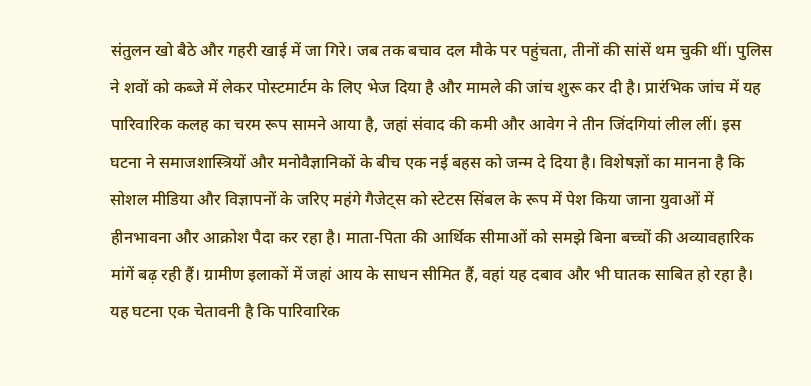संतुलन खो बैठे और गहरी खाई में जा गिरे। जब तक बचाव दल मौके पर पहुंचता, तीनों की सांसें थम चुकी थीं। पुलिस ने शवों को कब्जे में लेकर पोस्टमार्टम के लिए भेज दिया है और मामले की जांच शुरू कर दी है। प्रारंभिक जांच में यह पारिवारिक कलह का चरम रूप सामने आया है, जहां संवाद की कमी और आवेग ने तीन जिंदगियां लील लीं। इस घटना ने समाजशास्त्रियों और मनोवैज्ञानिकों के बीच एक नई बहस को जन्म दे दिया है। विशेषज्ञों का मानना है कि सोशल मीडिया और विज्ञापनों के जरिए महंगे गैजेट्स को स्टेटस सिंबल के रूप में पेश किया जाना युवाओं में हीनभावना और आक्रोश पैदा कर रहा है। माता-पिता की आर्थिक सीमाओं को समझे बिना बच्चों की अव्यावहारिक मांगें बढ़ रही हैं। ग्रामीण इलाकों में जहां आय के साधन सीमित हैं, वहां यह दबाव और भी घातक साबित हो रहा है। यह घटना एक चेतावनी है कि पारिवारिक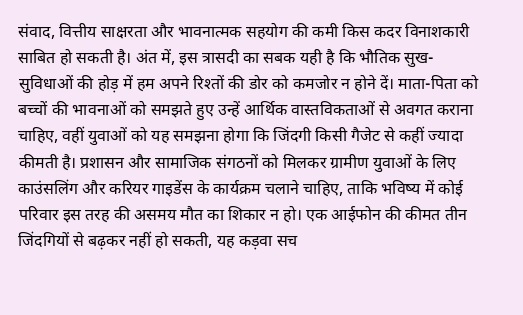संवाद, वित्तीय साक्षरता और भावनात्मक सहयोग की कमी किस कदर विनाशकारी साबित हो सकती है। अंत में, इस त्रासदी का सबक यही है कि भौतिक सुख-सुविधाओं की होड़ में हम अपने रिश्तों की डोर को कमजोर न होने दें। माता-पिता को बच्चों की भावनाओं को समझते हुए उन्हें आर्थिक वास्तविकताओं से अवगत कराना चाहिए, वहीं युवाओं को यह समझना होगा कि जिंदगी किसी गैजेट से कहीं ज्यादा कीमती है। प्रशासन और सामाजिक संगठनों को मिलकर ग्रामीण युवाओं के लिए काउंसलिंग और करियर गाइडेंस के कार्यक्रम चलाने चाहिए, ताकि भविष्य में कोई परिवार इस तरह की असमय मौत का शिकार न हो। एक आईफोन की कीमत तीन जिंदगियों से बढ़कर नहीं हो सकती, यह कड़वा सच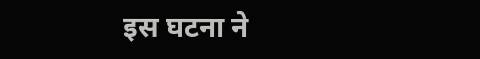इस घटना ने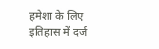हमेशा के लिए इतिहास में दर्ज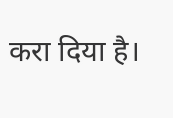करा दिया है।